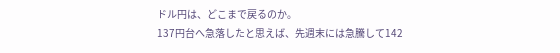ドル円は、どこまで戻るのか。
137円台へ急落したと思えば、先週末には急騰して142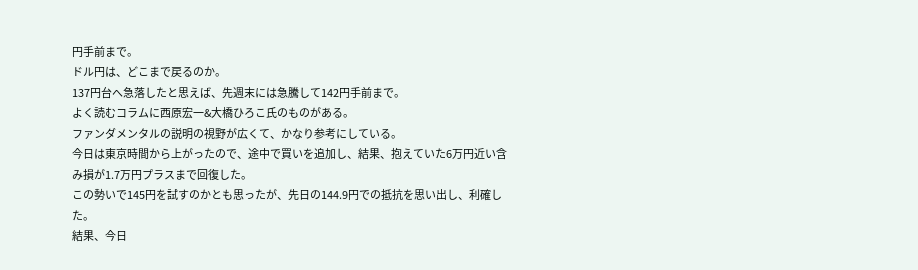円手前まで。
ドル円は、どこまで戻るのか。
137円台へ急落したと思えば、先週末には急騰して142円手前まで。
よく読むコラムに西原宏一&大橋ひろこ氏のものがある。
ファンダメンタルの説明の視野が広くて、かなり参考にしている。
今日は東京時間から上がったので、途中で買いを追加し、結果、抱えていた6万円近い含み損が1.7万円プラスまで回復した。
この勢いで145円を試すのかとも思ったが、先日の144.9円での抵抗を思い出し、利確した。
結果、今日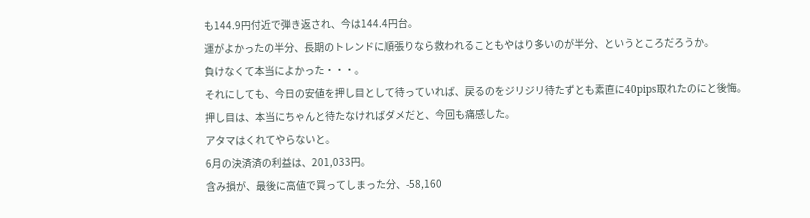も144.9円付近で弾き返され、今は144.4円台。
運がよかったの半分、長期のトレンドに順張りなら救われることもやはり多いのが半分、というところだろうか。
負けなくて本当によかった・・・。
それにしても、今日の安値を押し目として待っていれば、戻るのをジリジリ待たずとも素直に40pips取れたのにと後悔。
押し目は、本当にちゃんと待たなければダメだと、今回も痛感した。
アタマはくれてやらないと。
6月の決済済の利益は、201,033円。
含み損が、最後に高値で買ってしまった分、-58,160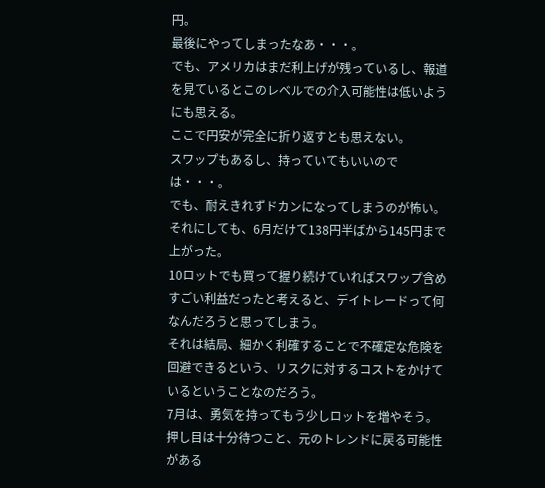円。
最後にやってしまったなあ・・・。
でも、アメリカはまだ利上げが残っているし、報道を見ているとこのレベルでの介入可能性は低いようにも思える。
ここで円安が完全に折り返すとも思えない。
スワップもあるし、持っていてもいいのでは・・・。
でも、耐えきれずドカンになってしまうのが怖い。
それにしても、6月だけて138円半ばから145円まで上がった。
10ロットでも買って握り続けていればスワップ含めすごい利益だったと考えると、デイトレードって何なんだろうと思ってしまう。
それは結局、細かく利確することで不確定な危険を回避できるという、リスクに対するコストをかけているということなのだろう。
7月は、勇気を持ってもう少しロットを増やそう。
押し目は十分待つこと、元のトレンドに戻る可能性がある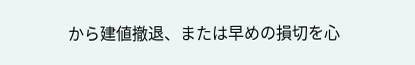から建値撤退、または早めの損切を心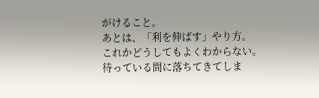がけること。
あとは、「利を伸ばす」やり方。
これかどうしてもよくわからない。
待っている間に落ちてきてしま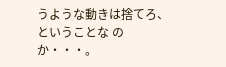うような動きは捨てろ、ということな のか・・・。